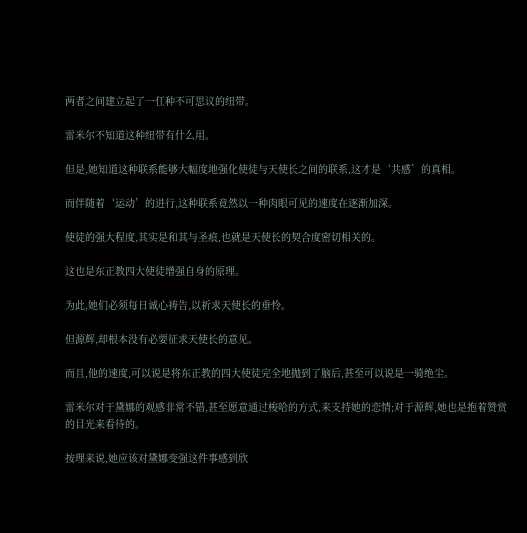两者之间建立起了一仜种不可思议的纽带。

雷米尔不知道这种纽带有什么用。

但是,她知道这种联系能够大幅度地强化使徒与天使长之间的联系,这才是‘共感’的真相。

而伴随着‘运动’的进行,这种联系竟然以一种肉眼可见的速度在逐渐加深。

使徒的强大程度,其实是和其与圣痕,也就是天使长的契合度密切相关的。

这也是东正教四大使徒增强自身的原理。

为此,她们必须每日诚心祷告,以祈求天使长的垂怜。

但源辉,却根本没有必要征求天使长的意见。

而且,他的速度,可以说是将东正教的四大使徒完全地抛到了脑后,甚至可以说是一骑绝尘。

雷米尔对于黛娜的观感非常不错,甚至愿意通过梭哈的方式,来支持她的恋情;对于源辉,她也是抱着赞赏的目光来看待的。

按理来说,她应该对黛娜变强这件事感到欣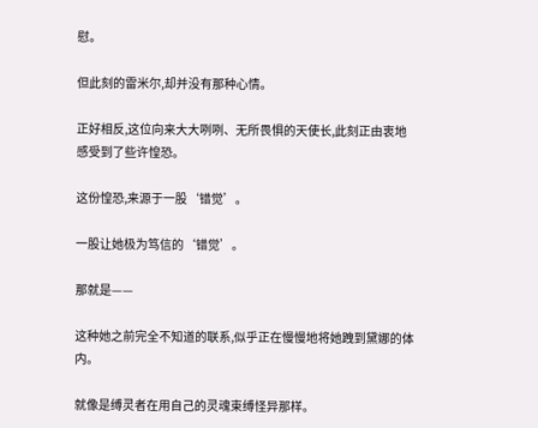慰。

但此刻的雷米尔,却并没有那种心情。

正好相反,这位向来大大咧咧、无所畏惧的天使长,此刻正由衷地感受到了些许惶恐。

这份惶恐,来源于一股‘错觉’。

一股让她极为笃信的‘错觉’。

那就是——

这种她之前完全不知道的联系,似乎正在慢慢地将她跩到黛娜的体内。

就像是缚灵者在用自己的灵魂束缚怪异那样。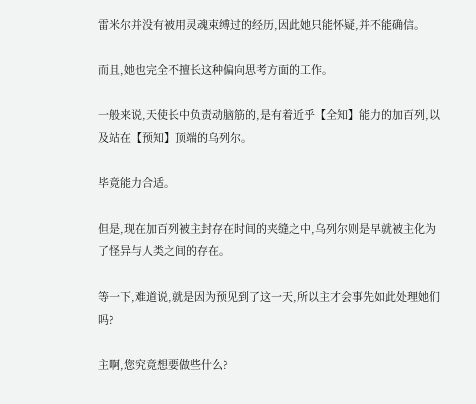雷米尔并没有被用灵魂束缚过的经历,因此她只能怀疑,并不能确信。

而且,她也完全不擅长这种偏向思考方面的工作。

一般来说,天使长中负责动脑筋的,是有着近乎【全知】能力的加百列,以及站在【预知】顶端的乌列尔。

毕竟能力合适。

但是,现在加百列被主封存在时间的夹缝之中,乌列尔则是早就被主化为了怪异与人类之间的存在。

等一下,难道说,就是因为预见到了这一天,所以主才会事先如此处理她们吗?

主啊,您究竟想要做些什么?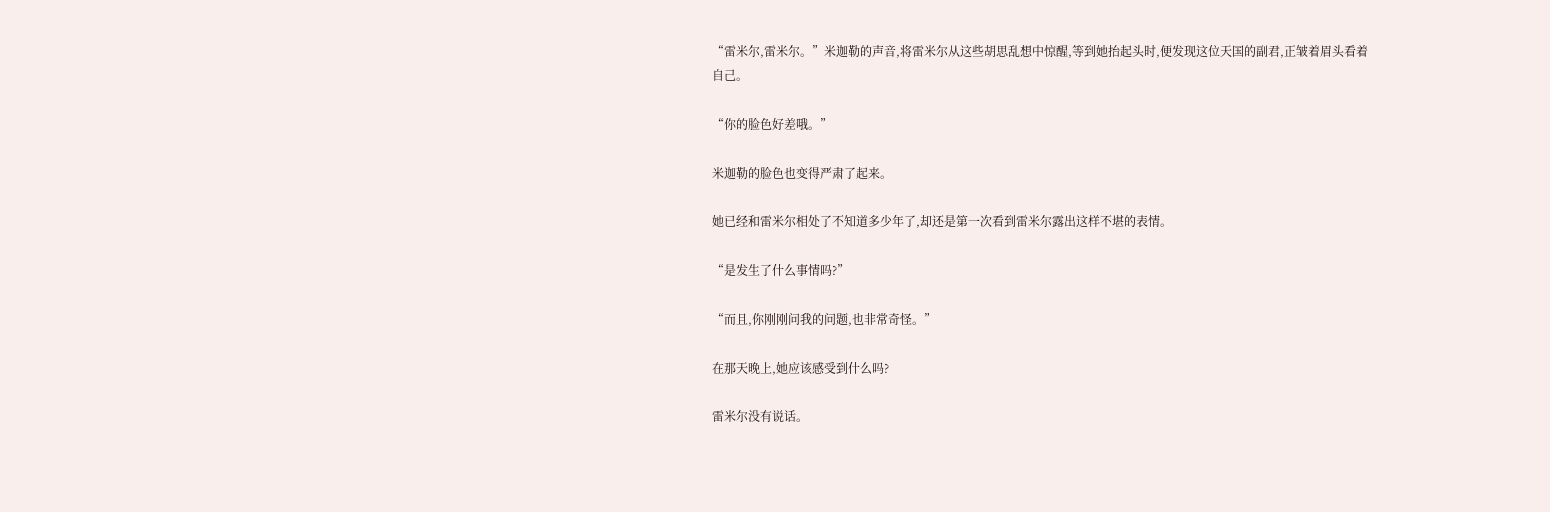“雷米尔,雷米尔。”米迦勒的声音,将雷米尔从这些胡思乱想中惊醒,等到她抬起头时,便发现这位天国的副君,正皱着眉头看着自己。

“你的脸色好差哦。”

米迦勒的脸色也变得严肃了起来。

她已经和雷米尔相处了不知道多少年了,却还是第一次看到雷米尔露出这样不堪的表情。

“是发生了什么事情吗?”

“而且,你刚刚问我的问题,也非常奇怪。”

在那天晚上,她应该感受到什么吗?

雷米尔没有说话。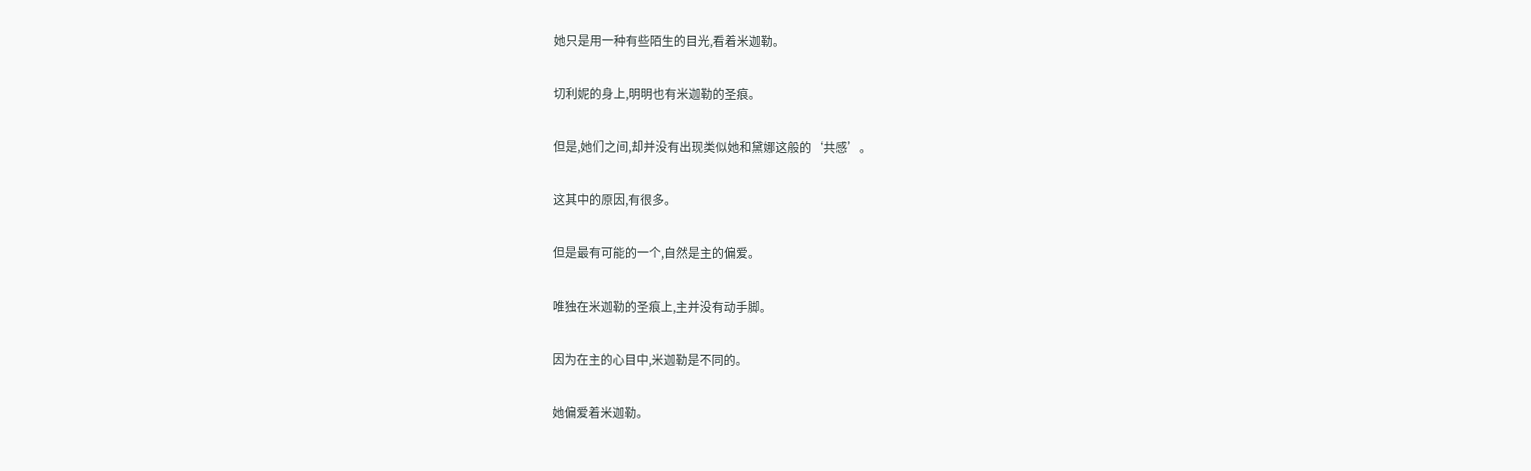她只是用一种有些陌生的目光,看着米迦勒。

切利妮的身上,明明也有米迦勒的圣痕。

但是,她们之间,却并没有出现类似她和黛娜这般的‘共感’。

这其中的原因,有很多。

但是最有可能的一个,自然是主的偏爱。

唯独在米迦勒的圣痕上,主并没有动手脚。

因为在主的心目中,米迦勒是不同的。

她偏爱着米迦勒。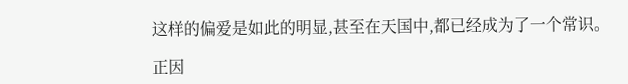这样的偏爱是如此的明显,甚至在天国中,都已经成为了一个常识。

正因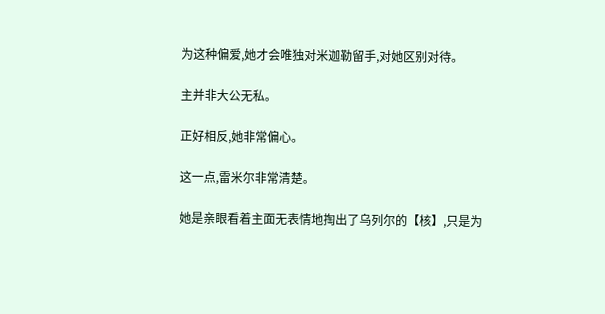为这种偏爱,她才会唯独对米迦勒留手,对她区别对待。

主并非大公无私。

正好相反,她非常偏心。

这一点,雷米尔非常清楚。

她是亲眼看着主面无表情地掏出了乌列尔的【核】,只是为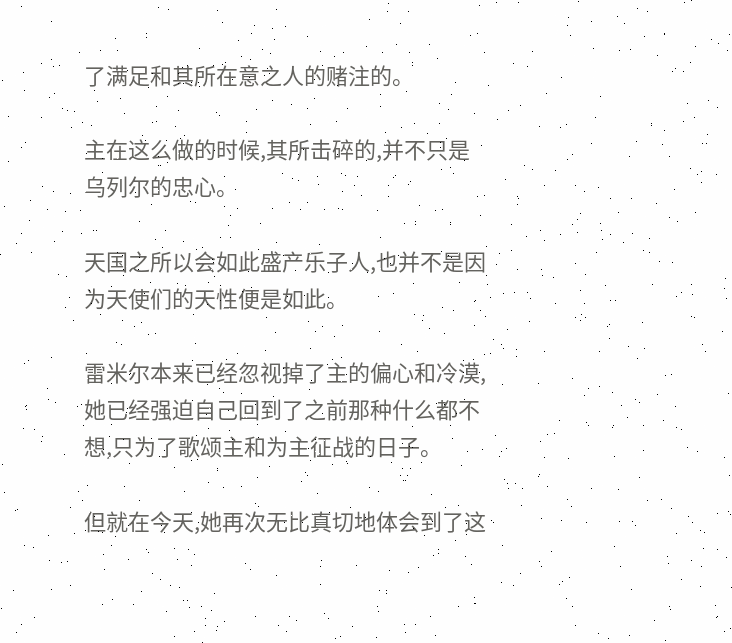了满足和其所在意之人的赌注的。

主在这么做的时候,其所击碎的,并不只是乌列尔的忠心。

天国之所以会如此盛产乐子人,也并不是因为天使们的天性便是如此。

雷米尔本来已经忽视掉了主的偏心和冷漠,她已经强迫自己回到了之前那种什么都不想,只为了歌颂主和为主征战的日子。

但就在今天,她再次无比真切地体会到了这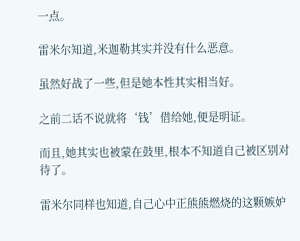一点。

雷米尔知道,米迦勒其实并没有什么恶意。

虽然好战了一些,但是她本性其实相当好。

之前二话不说就将‘钱’借给她,便是明证。

而且,她其实也被蒙在鼓里,根本不知道自己被区别对待了。

雷米尔同样也知道,自己心中正熊熊燃烧的这颗嫉妒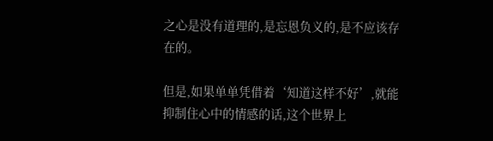之心是没有道理的,是忘恩负义的,是不应该存在的。

但是,如果单单凭借着‘知道这样不好’,就能抑制住心中的情感的话,这个世界上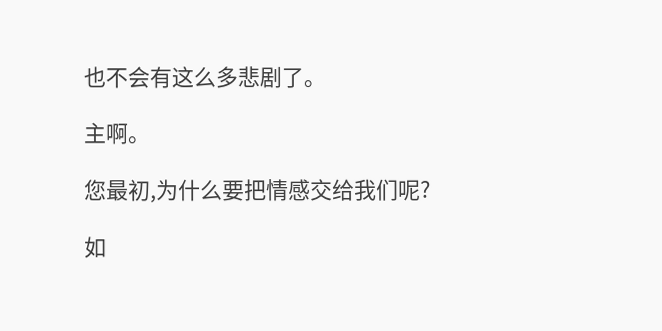也不会有这么多悲剧了。

主啊。

您最初,为什么要把情感交给我们呢?

如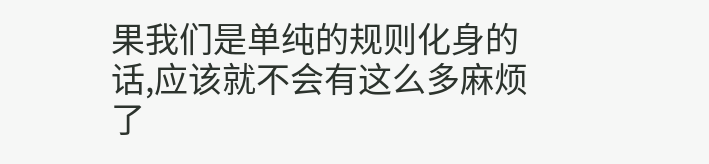果我们是单纯的规则化身的话,应该就不会有这么多麻烦了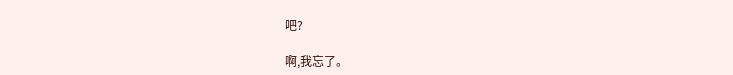吧?

啊,我忘了。